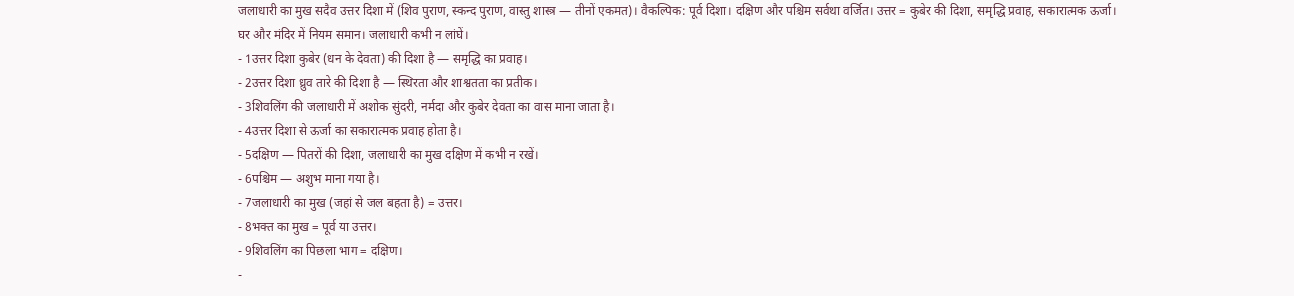जलाधारी का मुख सदैव उत्तर दिशा में (शिव पुराण, स्कन्द पुराण, वास्तु शास्त्र — तीनों एकमत)। वैकल्पिक: पूर्व दिशा। दक्षिण और पश्चिम सर्वथा वर्जित। उत्तर = कुबेर की दिशा, समृद्धि प्रवाह, सकारात्मक ऊर्जा। घर और मंदिर में नियम समान। जलाधारी कभी न लांघें।
- 1उत्तर दिशा कुबेर (धन के देवता) की दिशा है — समृद्धि का प्रवाह।
- 2उत्तर दिशा ध्रुव तारे की दिशा है — स्थिरता और शाश्वतता का प्रतीक।
- 3शिवलिंग की जलाधारी में अशोक सुंदरी, नर्मदा और कुबेर देवता का वास माना जाता है।
- 4उत्तर दिशा से ऊर्जा का सकारात्मक प्रवाह होता है।
- 5दक्षिण — पितरों की दिशा, जलाधारी का मुख दक्षिण में कभी न रखें।
- 6पश्चिम — अशुभ माना गया है।
- 7जलाधारी का मुख (जहां से जल बहता है) = उत्तर।
- 8भक्त का मुख = पूर्व या उत्तर।
- 9शिवलिंग का पिछला भाग = दक्षिण।
-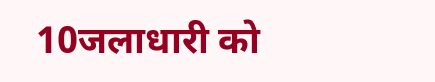10जलाधारी को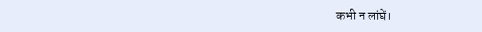कभी न लांघें।